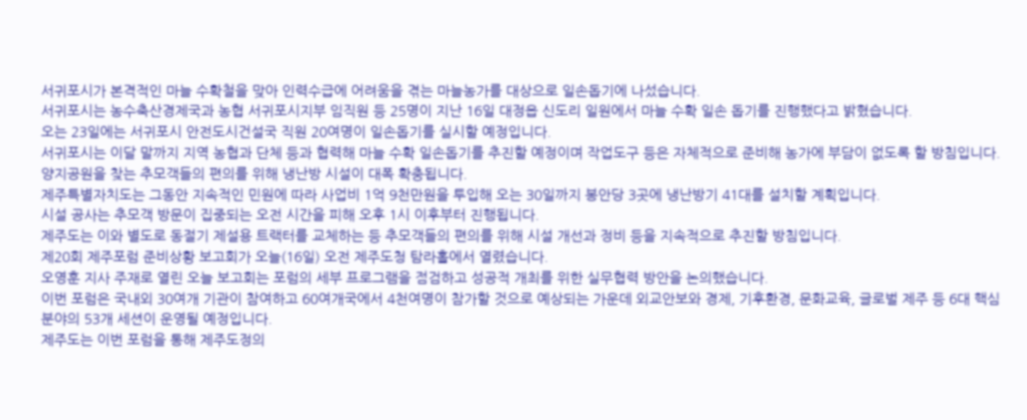서귀포시가 본격적인 마늘 수확철을 맞아 인력수급에 어려움을 겪는 마늘농가를 대상으로 일손돕기에 나섰습니다.
서귀포시는 농수축산경제국과 농협 서귀포시지부 임직원 등 25명이 지난 16일 대정읍 신도리 일원에서 마늘 수확 일손 돕기를 진행했다고 밝혔습니다.
오는 23일에는 서귀포시 안전도시건설국 직원 20여명이 일손돕기를 실시할 예정입니다.
서귀포시는 이달 말까지 지역 농협과 단체 등과 협력해 마늘 수확 일손돕기를 추진할 예정이며 작업도구 등은 자체적으로 준비해 농가에 부담이 없도록 할 방침입니다.
양지공원을 찾는 추모객들의 편의를 위해 냉난방 시설이 대폭 확충됩니다.
제주특별자치도는 그동안 지속적인 민원에 따라 사업비 1억 9천만원을 투입해 오는 30일까지 봉안당 3곳에 냉난방기 41대를 설치할 계획입니다.
시설 공사는 추모객 방문이 집중되는 오전 시간을 피해 오후 1시 이후부터 진행됩니다.
제주도는 이와 별도로 동절기 제설용 트랙터를 교체하는 등 추모객들의 편의를 위해 시설 개선과 정비 등을 지속적으로 추진할 방침입니다.
제20회 제주포럼 준비상황 보고회가 오늘(16일) 오전 제주도청 탐라홀에서 열렸습니다.
오영훈 지사 주재로 열린 오늘 보고회는 포럼의 세부 프로그램을 점검하고 성공적 개최를 위한 실무협력 방안을 논의했습니다.
이번 포럼은 국내외 30여개 기관이 참여하고 60여개국에서 4천여명이 참가할 것으로 예상되는 가운데 외교안보와 경제, 기후환경, 문화교육, 글로벌 제주 등 6대 핵심 분야의 53개 세션이 운영될 예정입니다.
제주도는 이번 포럼을 통해 제주도정의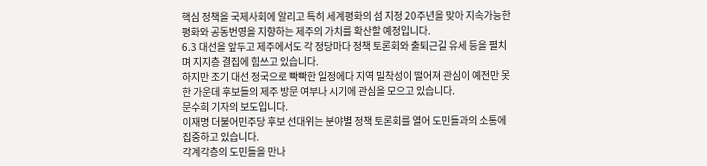핵심 정책을 국제사회에 알리고 특히 세계평화의 섬 지정 20주년을 맞아 지속가능한 평화와 공동번영을 지향하는 제주의 가치를 확산할 예정입니다.
6.3 대선을 앞두고 제주에서도 각 정당마다 정책 토론회와 출퇴근길 유세 등을 펼치며 지지층 결집에 힘쓰고 있습니다.
하지만 조기 대선 정국으로 빡빡한 일정에다 지역 밀착성이 떨어져 관심이 예전만 못한 가운데 후보들의 제주 방문 여부나 시기에 관심을 모으고 있습니다.
문수희 기자의 보도입니다.
이재명 더불어민주당 후보 선대위는 분야별 정책 토론회를 열어 도민들과의 소통에 집중하고 있습니다.
각계각층의 도민들을 만나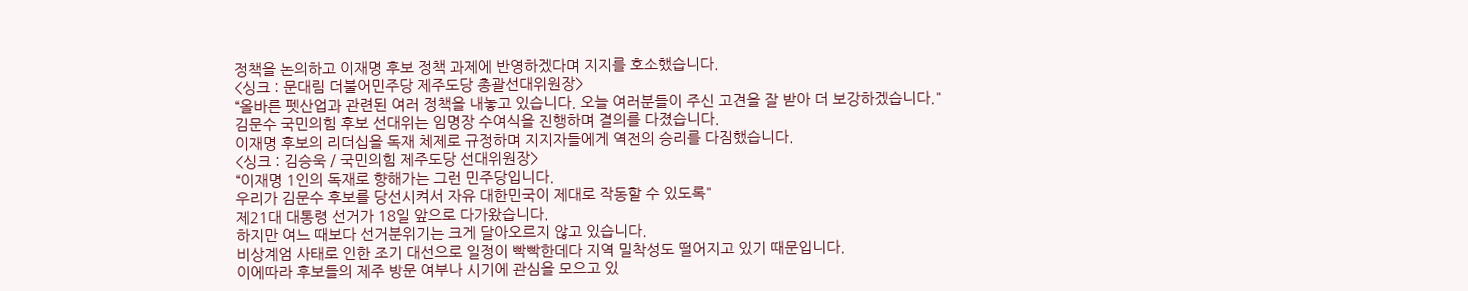정책을 논의하고 이재명 후보 정책 과제에 반영하겠다며 지지를 호소했습니다.
<싱크 : 문대림 더불어민주당 제주도당 총괄선대위원장>
“올바른 펫산업과 관련된 여러 정책을 내놓고 있습니다. 오늘 여러분들이 주신 고견을 잘 받아 더 보강하겠습니다."
김문수 국민의힘 후보 선대위는 임명장 수여식을 진행하며 결의를 다졌습니다.
이재명 후보의 리더십을 독재 체제로 규정하며 지지자들에게 역전의 승리를 다짐했습니다.
<싱크 : 김승욱 / 국민의힘 제주도당 선대위원장>
“이재명 1인의 독재로 향해가는 그런 민주당입니다.
우리가 김문수 후보를 당선시켜서 자유 대한민국이 제대로 작동할 수 있도록"
제21대 대통령 선거가 18일 앞으로 다가왔습니다.
하지만 여느 때보다 선거분위기는 크게 달아오르지 않고 있습니다.
비상계엄 사태로 인한 조기 대선으로 일정이 빡빡한데다 지역 밀착성도 떨어지고 있기 때문입니다.
이에따라 후보들의 제주 방문 여부나 시기에 관심을 모으고 있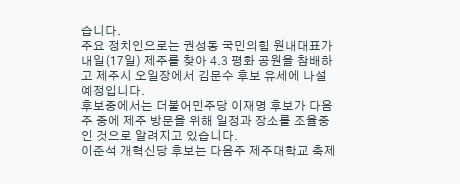습니다.
주요 정치인으로는 권성동 국민의힘 원내대표가 내일(17일) 제주를 찾아 4.3 평화 공원을 참배하고 제주시 오일장에서 김문수 후보 유세에 나설 예정입니다.
후보중에서는 더불어민주당 이재명 후보가 다음주 중에 제주 방문을 위해 일정과 장소를 조율중인 것으로 알려지고 있습니다.
이준석 개혁신당 후보는 다음주 제주대학교 축제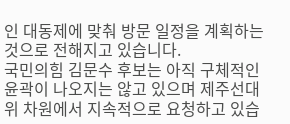인 대동제에 맞춰 방문 일정을 계획하는 것으로 전해지고 있습니다.
국민의힘 김문수 후보는 아직 구체적인 윤곽이 나오지는 않고 있으며 제주선대위 차원에서 지속적으로 요청하고 있습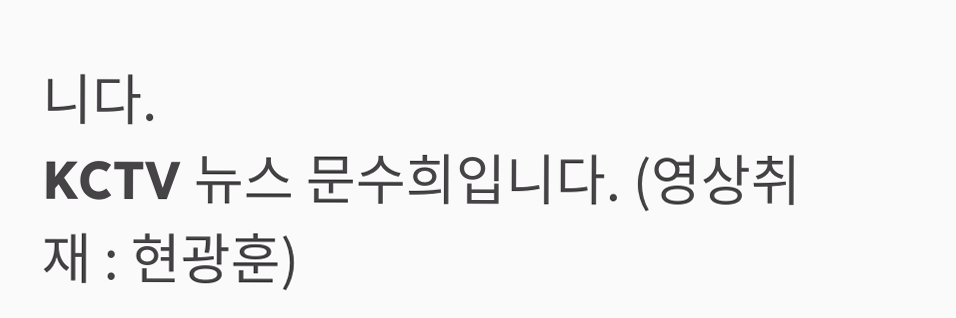니다.
KCTV 뉴스 문수희입니다. (영상취재 : 현광훈)